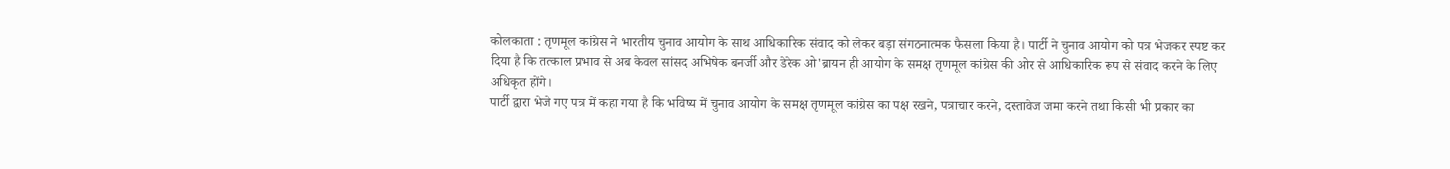कोलकाता : तृणमूल कांग्रेस ने भारतीय चुनाव आयोग के साथ आधिकारिक संवाद को लेकर बड़ा संगठनात्मक फैसला किया है। पार्टी ने चुनाव आयोग को पत्र भेजकर स्पष्ट कर दिया है कि तत्काल प्रभाव से अब केवल सांसद अभिषेक बनर्जी और डेरेक ओ'ब्रायन ही आयोग के समक्ष तृणमूल कांग्रेस की ओर से आधिकारिक रूप से संवाद करने के लिए अधिकृत होंगे।
पार्टी द्वारा भेजे गए पत्र में कहा गया है कि भविष्य में चुनाव आयोग के समक्ष तृणमूल कांग्रेस का पक्ष रखने, पत्राचार करने, दस्तावेज जमा करने तथा किसी भी प्रकार का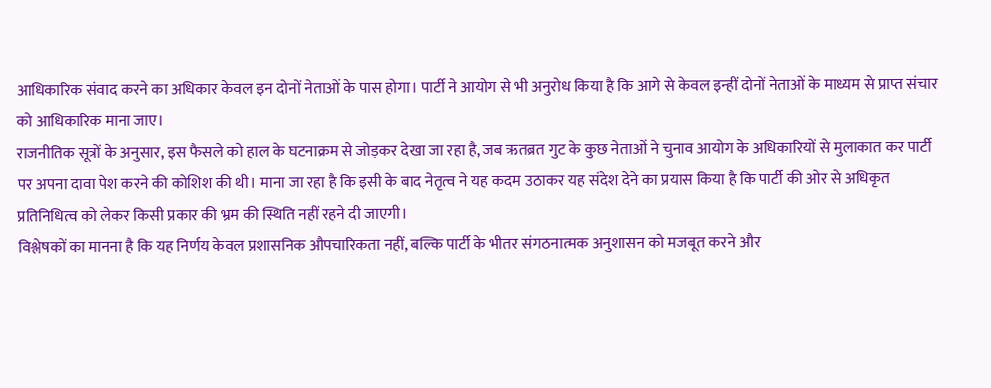आधिकारिक संवाद करने का अधिकार केवल इन दोनों नेताओं के पास होगा। पार्टी ने आयोग से भी अनुरोध किया है कि आगे से केवल इन्हीं दोनों नेताओं के माध्यम से प्राप्त संचार को आधिकारिक माना जाए।
राजनीतिक सूत्रों के अनुसार, इस फैसले को हाल के घटनाक्रम से जोड़कर देखा जा रहा है, जब ऋतब्रत गुट के कुछ नेताओं ने चुनाव आयोग के अधिकारियों से मुलाकात कर पार्टी पर अपना दावा पेश करने की कोशिश की थी। माना जा रहा है कि इसी के बाद नेतृत्व ने यह कदम उठाकर यह संदेश देने का प्रयास किया है कि पार्टी की ओर से अधिकृत प्रतिनिधित्व को लेकर किसी प्रकार की भ्रम की स्थिति नहीं रहने दी जाएगी।
विश्लेषकों का मानना है कि यह निर्णय केवल प्रशासनिक औपचारिकता नहीं, बल्कि पार्टी के भीतर संगठनात्मक अनुशासन को मजबूत करने और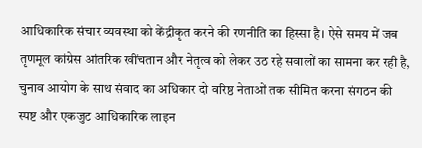आधिकारिक संचार व्यवस्था को केंद्रीकृत करने की रणनीति का हिस्सा है। ऐसे समय में जब तृणमूल कांग्रेस आंतरिक खींचतान और नेतृत्व को लेकर उठ रहे सवालों का सामना कर रही है, चुनाव आयोग के साथ संवाद का अधिकार दो वरिष्ठ नेताओं तक सीमित करना संगठन की स्पष्ट और एकजुट आधिकारिक लाइन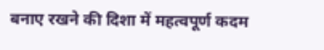बनाए रखने की दिशा में महत्वपूर्ण कदम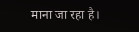माना जा रहा है।